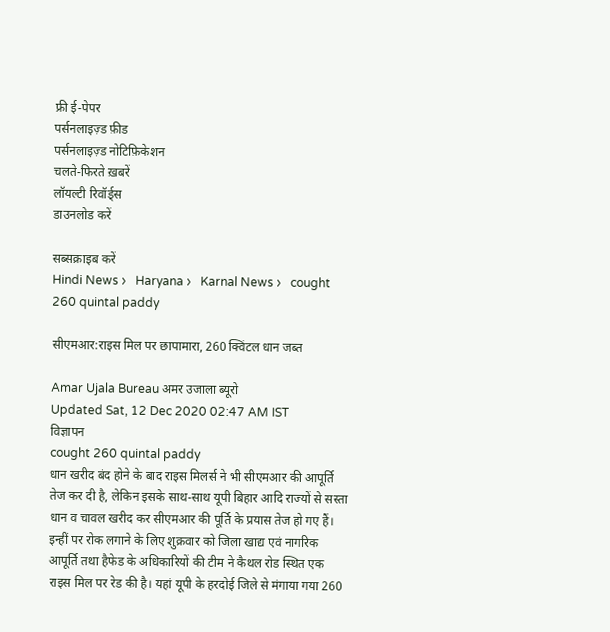फ्री ई-पेपर
पर्सनलाइज़्ड फ़ीड
पर्सनलाइज़्ड नोटिफ़िकेशन
चलते-फिरते ख़बरें
लॉयल्टी रिवॉर्ड्स
डाउनलोड करें

सब्सक्राइब करें
Hindi News ›   Haryana ›   Karnal News ›   cought 260 quintal paddy

सीएमआर:राइस मिल पर छापामारा, 260 क्विंटल धान जब्त

Amar Ujala Bureau अमर उजाला ब्यूरो
Updated Sat, 12 Dec 2020 02:47 AM IST
विज्ञापन
cought 260 quintal paddy
धान खरीद बंद होने के बाद राइस मिलर्स ने भी सीएमआर की आपूर्ति तेज कर दी है, लेकिन इसके साथ-साथ यूपी बिहार आदि राज्यों से सस्ता धान व चावल खरीद कर सीएमआर की पूर्ति के प्रयास तेज हो गए हैं। इन्हीं पर रोक लगाने के लिए शुक्रवार को जिला खाद्य एवं नागरिक आपूर्ति तथा हैफेड के अधिकारियों की टीम ने कैथल रोड स्थित एक राइस मिल पर रेड की है। यहां यूपी के हरदोई जिले से मंगाया गया 260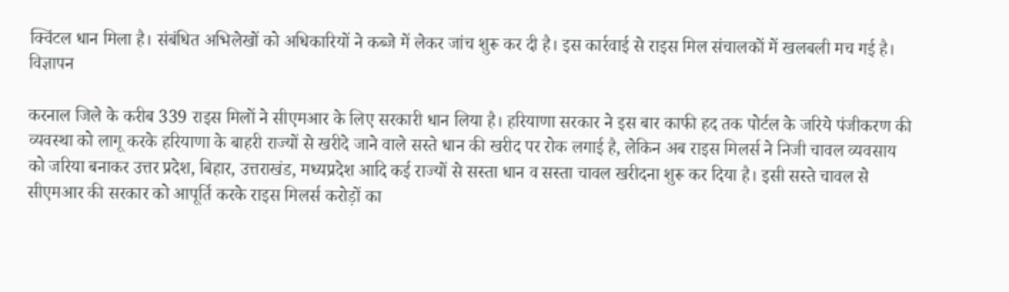क्विंटल धान मिला है। संबंधित अभिलेखों को अधिकारियों ने कब्जे में लेकर जांच शुरू कर दी है। इस कार्रवाई से राइस मिल संचालकों में खलबली मच गई है।
विज्ञापन

करनाल जिले के करीब 339 राइस मिलों ने सीएमआर के लिए सरकारी धान लिया है। हरियाणा सरकार ने इस बार काफी हद तक पोर्टल के जरिये पंजीकरण की व्यवस्था को लागू करके हरियाणा के बाहरी राज्यों से खरीदे जाने वाले सस्ते धान की खरीद पर रोक लगाई है, लेकिन अब राइस मिलर्स ने निजी चावल व्यवसाय को जरिया बनाकर उत्तर प्रदेश, बिहार, उत्तराखंड, मध्यप्रदेश आदि कई राज्यों से सस्ता धान व सस्ता चावल खरीदना शुरू कर दिया है। इसी सस्ते चावल से सीएमआर की सरकार को आपूर्ति करके राइस मिलर्स करोड़ों का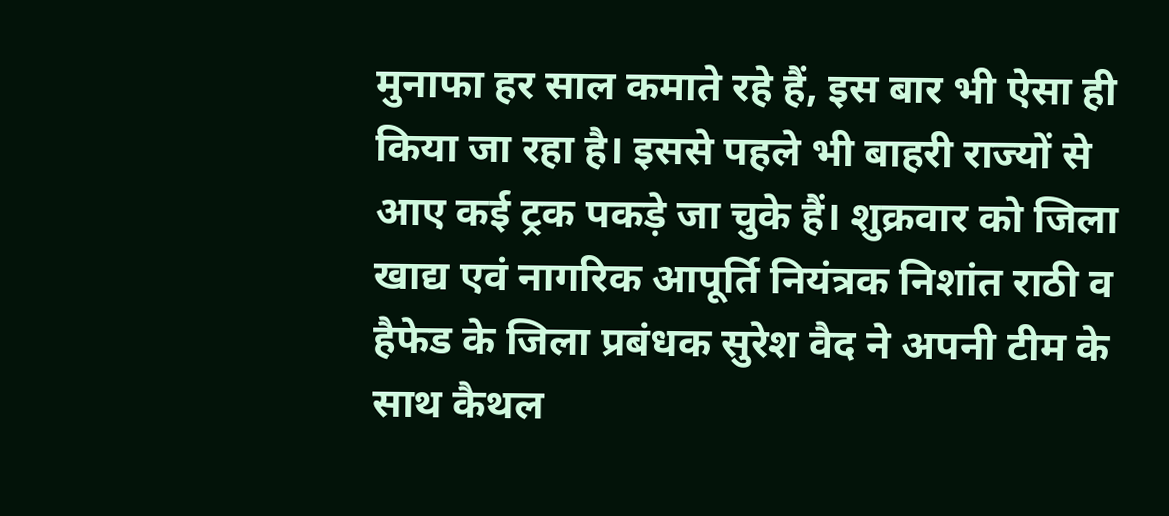मुनाफा हर साल कमाते रहे हैं, इस बार भी ऐसा ही किया जा रहा है। इससे पहले भी बाहरी राज्यों से आए कई ट्रक पकड़े जा चुके हैं। शुक्रवार को जिला खाद्य एवं नागरिक आपूर्ति नियंत्रक निशांत राठी व हैफेड के जिला प्रबंधक सुरेश वैद ने अपनी टीम के साथ कैथल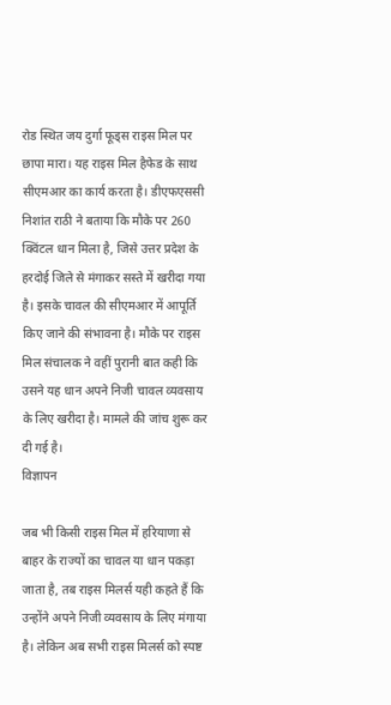रोड स्थित जय दुर्गा फूड्स राइस मिल पर छापा मारा। यह राइस मिल हैफेड के साथ सीएमआर का कार्य करता है। डीएफएससी निशांत राठी ने बताया कि मौके पर 260 क्विंटल धान मिला है, जिसे उत्तर प्रदेश के हरदोई जिले से मंगाकर सस्ते में खरीदा गया है। इसके चावल की सीएमआर में आपूर्ति किए जाने की संभावना है। मौके पर राइस मिल संचालक ने वहीं पुरानी बात कही कि उसने यह धान अपने निजी चावल व्यवसाय के लिए खरीदा है। मामले की जांच शुरू कर दी गई है।
विज्ञापन

जब भी किसी राइस मिल में हरियाणा से बाहर के राज्यों का चावल या धान पकड़ा जाता है, तब राइस मिलर्स यही कहते हैं कि उन्होंने अपने निजी व्यवसाय के लिए मंगाया है। लेकिन अब सभी राइस मिलर्स को स्पष्ट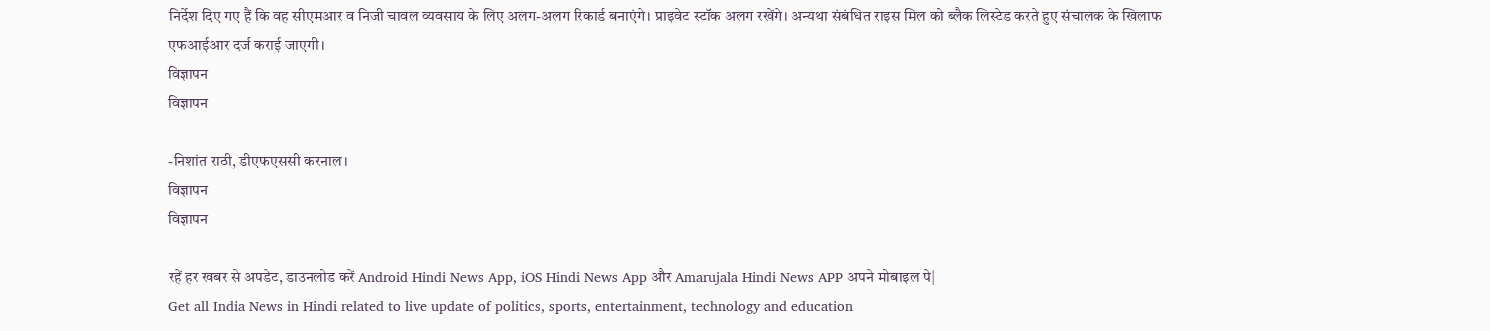निर्देश दिए गए हैं कि वह सीएमआर व निजी चावल व्यवसाय के लिए अलग-अलग रिकार्ड बनाएंगे। प्राइवेट स्टॉक अलग रखेंगे। अन्यथा संबंधित राइस मिल को ब्लैक लिस्टेड करते हुए संचालक के खिलाफ एफआईआर दर्ज कराई जाएगी।
विज्ञापन
विज्ञापन

-निशांत राठी, डीएफएससी करनाल।
विज्ञापन
विज्ञापन

रहें हर खबर से अपडेट, डाउनलोड करें Android Hindi News App, iOS Hindi News App और Amarujala Hindi News APP अपने मोबाइल पे|
Get all India News in Hindi related to live update of politics, sports, entertainment, technology and education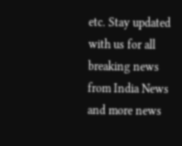etc. Stay updated with us for all breaking news from India News and more news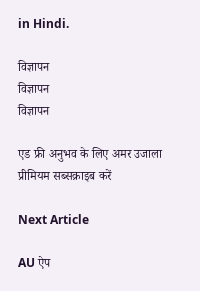in Hindi.

विज्ञापन
विज्ञापन
विज्ञापन

एड फ्री अनुभव के लिए अमर उजाला प्रीमियम सब्सक्राइब करें

Next Article

AU ऐप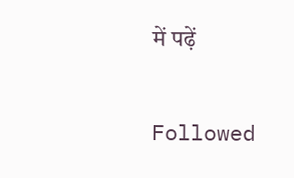में पढ़ें

Followed